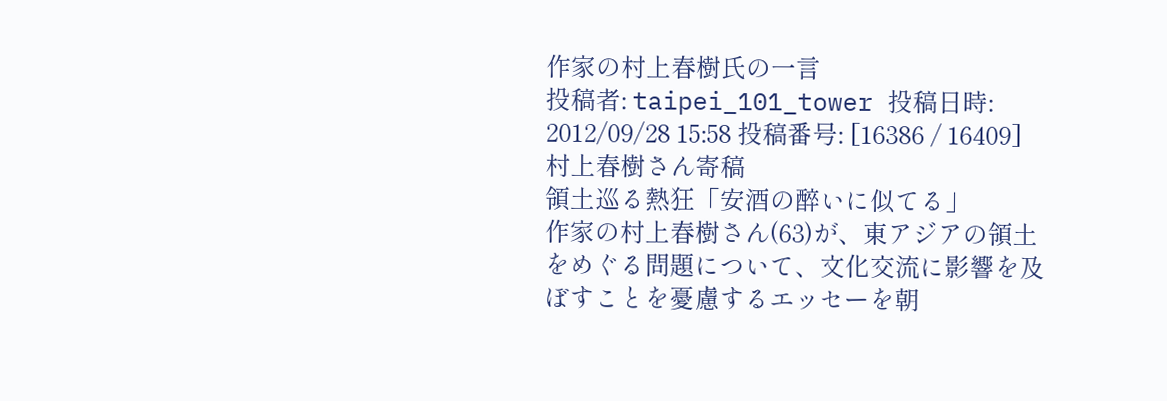作家の村上春樹氏の一言
投稿者: taipei_101_tower 投稿日時: 2012/09/28 15:58 投稿番号: [16386 / 16409]
村上春樹さん寄稿
領土巡る熱狂「安酒の醉いに似てる」
作家の村上春樹さん(63)が、東アジアの領土をめぐる問題について、文化交流に影響を及ぼすことを憂慮するエッセーを朝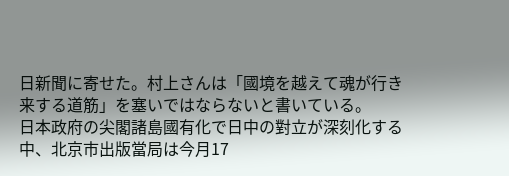日新聞に寄せた。村上さんは「國境を越えて魂が行き来する道筋」を塞いではならないと書いている。
日本政府の尖閣諸島國有化で日中の對立が深刻化する中、北京市出版當局は今月17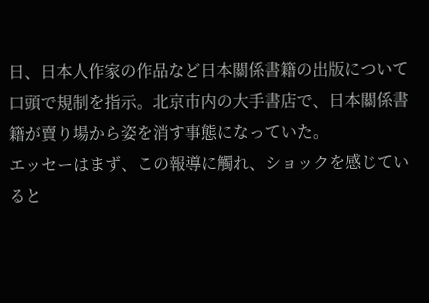日、日本人作家の作品など日本關係書籍の出版について口頭で規制を指示。北京市内の大手書店で、日本關係書籍が賣り場から姿を消す事態になっていた。
エッセーはまず、この報導に觸れ、ショックを感じていると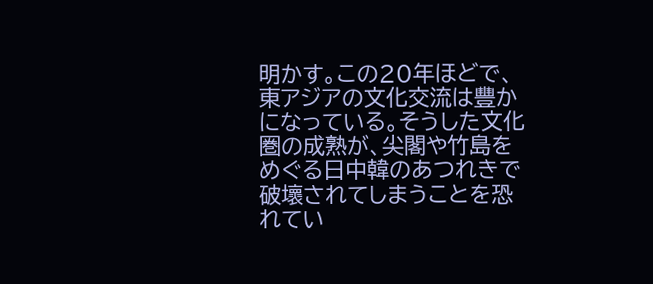明かす。この20年ほどで、東アジアの文化交流は豐かになっている。そうした文化圏の成熟が、尖閣や竹島をめぐる日中韓のあつれきで破壞されてしまうことを恐れてい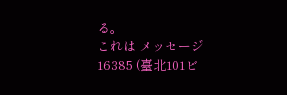る。
これは メッセージ 16385 (臺北101ビ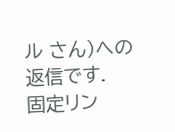ル さん)への返信です.
固定リン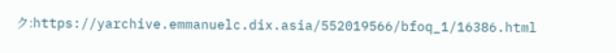ク:https://yarchive.emmanuelc.dix.asia/552019566/bfoq_1/16386.html